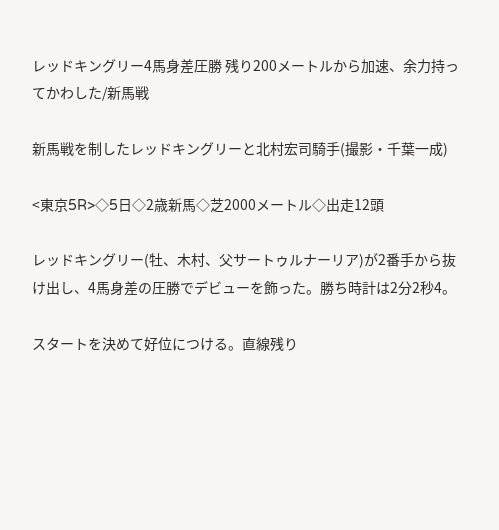レッドキングリー4馬身差圧勝 残り200メートルから加速、余力持ってかわした/新馬戦

新馬戦を制したレッドキングリーと北村宏司騎手(撮影・千葉一成)

<東京5R>◇5日◇2歳新馬◇芝2000メートル◇出走12頭

レッドキングリー(牡、木村、父サートゥルナーリア)が2番手から抜け出し、4馬身差の圧勝でデビューを飾った。勝ち時計は2分2秒4。

スタートを決めて好位につける。直線残り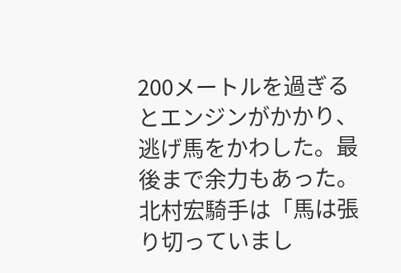200メートルを過ぎるとエンジンがかかり、逃げ馬をかわした。最後まで余力もあった。北村宏騎手は「馬は張り切っていまし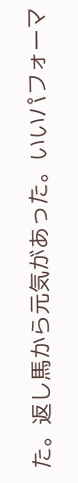た。返し馬から元気があった。いいパフォーマ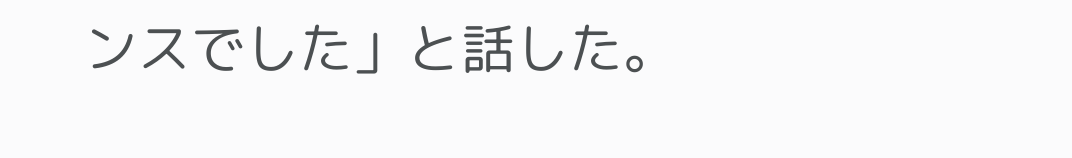ンスでした」と話した。